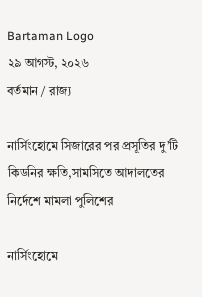Bartaman Logo
২৯ আগস্ট, ২০২৬
বর্তমান / রাজ্য

নার্সিংহোমে সিজারের পর প্রসূতির দু’টি কিডনির ক্ষতি,সামসিতে আদালতের নির্দেশে মামলা পুলিশের

নার্সিংহোমে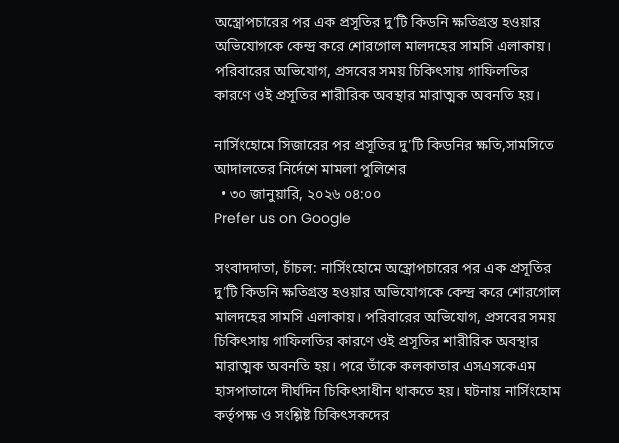অস্ত্রোপচারের পর এক প্রসূতির দু’টি কিডনি ক্ষতিগ্রস্ত হওয়ার অভিযোগকে কেন্দ্র করে শোরগোল মালদহের সামসি এলাকায়। পরিবারের অভিযোগ, প্রসবের সময় চিকিৎসায় গাফিলতির কারণে ওই প্রসূতির শারীরিক অবস্থার মারাত্মক অবনতি হয়।

নার্সিংহোমে সিজারের পর প্রসূতির দু’টি কিডনির ক্ষতি,সামসিতে আদালতের নির্দেশে মামলা পুলিশের
  • ৩০ জানুয়ারি, ২০২৬ ০৪:০০
Prefer us on Google

সংবাদদাতা, চাঁচল: নার্সিংহোমে অস্ত্রোপচারের পর এক প্রসূতির দু’টি কিডনি ক্ষতিগ্রস্ত হওয়ার অভিযোগকে কেন্দ্র করে শোরগোল মালদহের সামসি এলাকায়। পরিবারের অভিযোগ, প্রসবের সময় চিকিৎসায় গাফিলতির কারণে ওই প্রসূতির শারীরিক অবস্থার মারাত্মক অবনতি হয়। পরে তাঁকে কলকাতার এসএসকেএম হাসপাতালে দীর্ঘদিন চিকিৎসাধীন থাকতে হয়। ঘটনায় নার্সিংহোম কর্তৃপক্ষ ও সংশ্লিষ্ট চিকিৎসকদের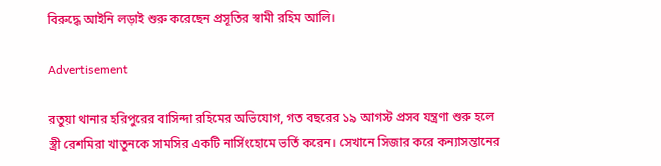বিরুদ্ধে আইনি লড়াই শুরু করেছেন প্রসূতির স্বামী রহিম আলি।

Advertisement

রতুয়া থানার হরিপুরের বাসিন্দা রহিমের অভিযোগ, গত বছরের ১৯ আগস্ট প্রসব যন্ত্রণা শুরু হলে স্ত্রী রেশমিরা খাতুনকে সামসির একটি নার্সিংহোমে ভর্তি করেন। সেখানে সিজার করে কন্যাসন্তানের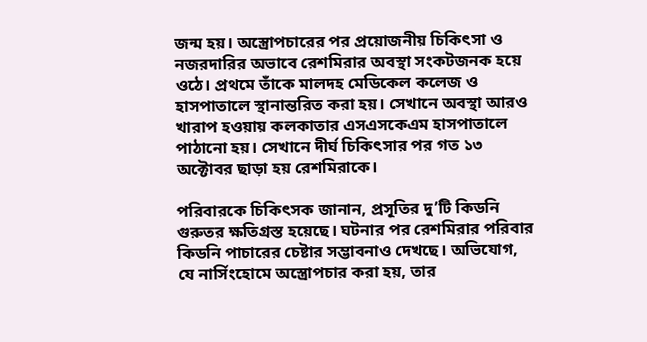জন্ম হয়। অস্ত্রোপচারের পর প্রয়োজনীয় চিকিৎসা ও নজরদারির অভাবে রেশমিরার অবস্থা সংকটজনক হয়ে ওঠে। প্রথমে তাঁকে মালদহ মেডিকেল কলেজ ও হাসপাতালে স্থানান্তরিত করা হয়। সেখানে অবস্থা আরও খারাপ হওয়ায় কলকাতার এসএসকেএম হাসপাতালে পাঠানো হয়। সেখানে দীর্ঘ চিকিৎসার পর গত ১৩ অক্টোবর ছাড়া হয় রেশমিরাকে।

পরিবারকে চিকিৎসক জানান, প্রসূতির দু’টি কিডনি গুরুতর ক্ষতিগ্রস্ত হয়েছে। ঘটনার পর রেশমিরার পরিবার কিডনি পাচারের চেষ্টার সম্ভাবনাও দেখছে। অভিযোগ, যে নার্সিংহোমে অস্ত্রোপচার করা হয়, তার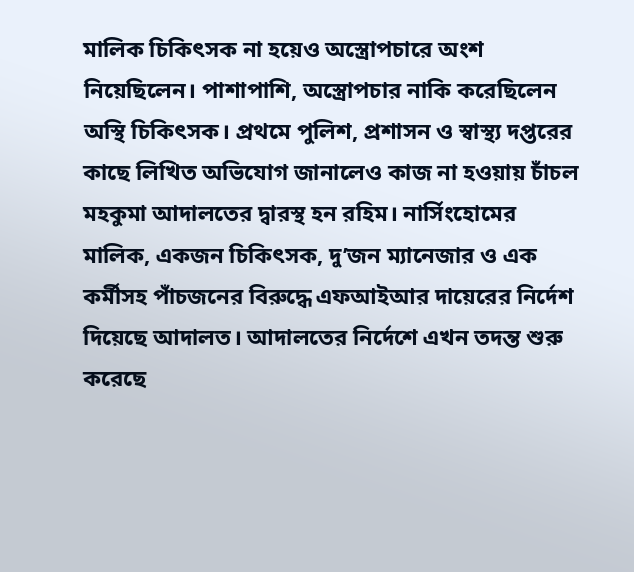মালিক চিকিৎসক না হয়েও অস্ত্রোপচারে অংশ নিয়েছিলেন। পাশাপাশি, অস্ত্রোপচার নাকি করেছিলেন অস্থি চিকিৎসক। প্রথমে পুলিশ, প্রশাসন ও স্বাস্থ্য দপ্তরের কাছে লিখিত অভিযোগ জানালেও কাজ না হওয়ায় চাঁচল মহকুমা আদালতের দ্বারস্থ হন রহিম। নার্সিংহোমের মালিক, একজন চিকিৎসক, দু’জন ম্যানেজার ও এক কর্মীসহ পাঁচজনের বিরুদ্ধে এফআইআর দায়েরের নির্দেশ দিয়েছে আদালত। আদালতের নির্দেশে এখন তদন্ত শুরু করেছে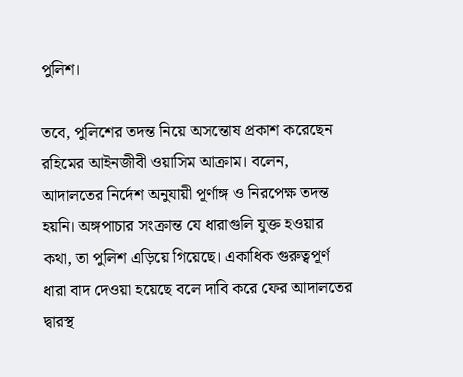পুলিশ।

তবে, পুলিশের তদন্ত নিয়ে অসন্তোষ প্রকাশ করেছেন রহিমের আইনজীবী ওয়াসিম আক্রাম। বলেন, আদালতের নির্দেশ অনুযায়ী পূর্ণাঙ্গ ও নিরপেক্ষ তদন্ত হয়নি। অঙ্গপাচার সংক্রান্ত যে ধারাগুলি যুক্ত হওয়ার কথা, তা পুলিশ এড়িয়ে গিয়েছে। একাধিক গুরুত্বপূর্ণ ধারা বাদ দেওয়া হয়েছে বলে দাবি করে ফের আদালতের দ্বারস্থ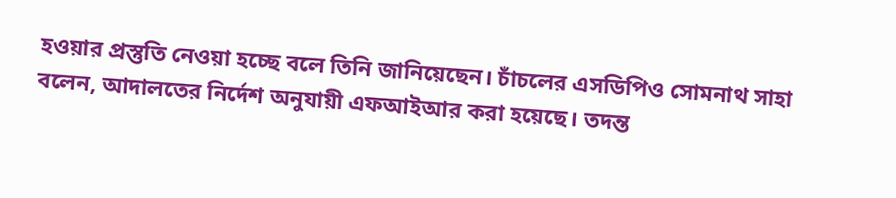হওয়ার প্রস্তুতি নেওয়া হচ্ছে বলে তিনি জানিয়েছেন। চাঁচলের এসডিপিও সোমনাথ সাহা বলেন, আদালতের নির্দেশ অনুযায়ী এফআইআর করা হয়েছে। তদন্ত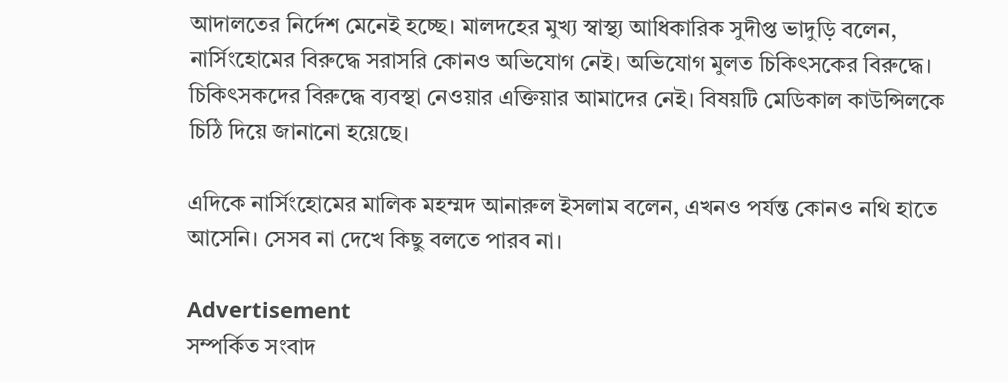আদালতের নির্দেশ মেনেই হচ্ছে। মালদহের মুখ্য স্বাস্থ্য আধিকারিক সুদীপ্ত ভাদুড়ি বলেন, নার্সিংহোমের বিরুদ্ধে সরাসরি কোনও অভিযোগ নেই। অভিযোগ মুলত চিকিৎসকের বিরুদ্ধে। চিকিৎসকদের বিরুদ্ধে ব্যবস্থা নেওয়ার এক্তিয়ার আমাদের নেই। বিষয়টি মেডিকাল কাউন্সিলকে চিঠি দিয়ে জানানো হয়েছে।

এদিকে নার্সিংহোমের মালিক মহম্মদ আনারুল ইসলাম বলেন, এখনও পর্যন্ত কোনও নথি হাতে আসেনি। সেসব না দেখে কিছু বলতে পারব না।

Advertisement
সম্পর্কিত সংবাদ